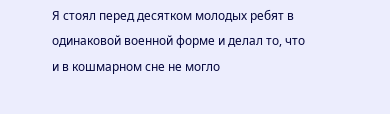Я стоял перед десятком молодых ребят в одинаковой военной форме и делал то, что и в кошмарном сне не могло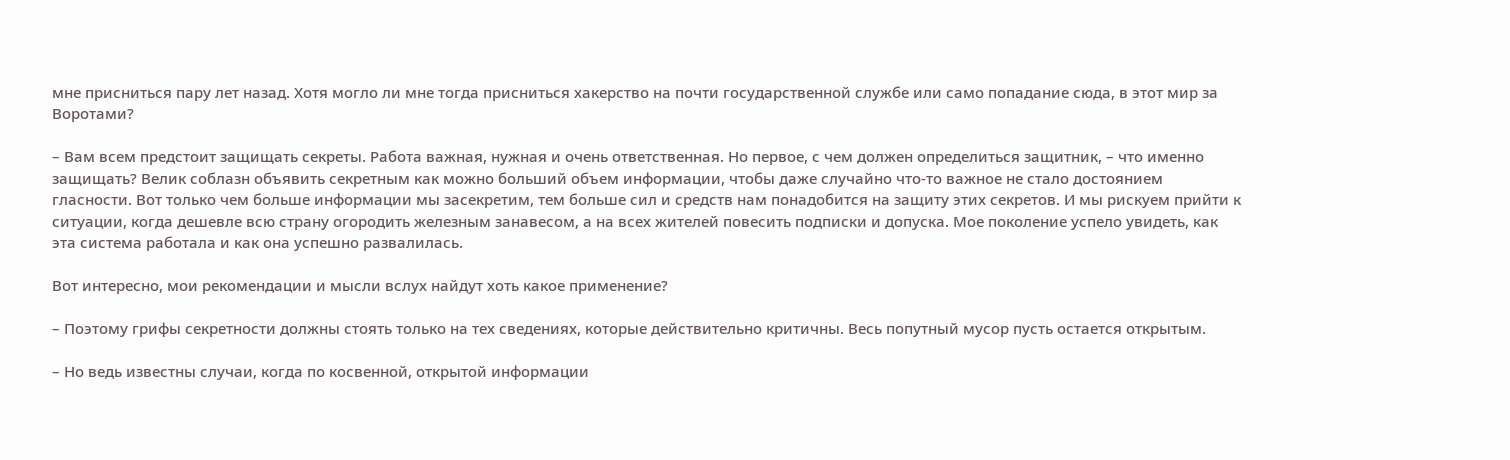мне присниться пару лет назад. Хотя могло ли мне тогда присниться хакерство на почти государственной службе или само попадание сюда, в этот мир за Воротами?

– Вам всем предстоит защищать секреты. Работа важная, нужная и очень ответственная. Но первое, с чем должен определиться защитник, – что именно защищать? Велик соблазн объявить секретным как можно больший объем информации, чтобы даже случайно что-то важное не стало достоянием гласности. Вот только чем больше информации мы засекретим, тем больше сил и средств нам понадобится на защиту этих секретов. И мы рискуем прийти к ситуации, когда дешевле всю страну огородить железным занавесом, а на всех жителей повесить подписки и допуска. Мое поколение успело увидеть, как эта система работала и как она успешно развалилась.

Вот интересно, мои рекомендации и мысли вслух найдут хоть какое применение?

– Поэтому грифы секретности должны стоять только на тех сведениях, которые действительно критичны. Весь попутный мусор пусть остается открытым.

– Но ведь известны случаи, когда по косвенной, открытой информации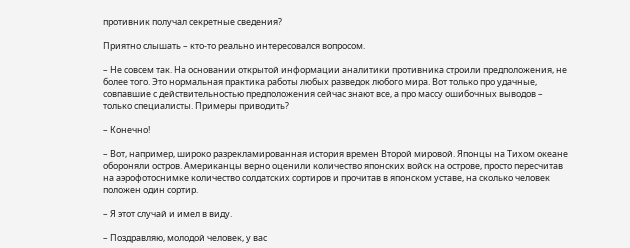противник получал секретные сведения?

Приятно слышать – кто-то реально интересовался вопросом.

– Не совсем так. На основании открытой информации аналитики противника строили предположения, не более того. Это нормальная практика работы любых разведок любого мира. Вот только про удачные, совпавшие с действительностью предположения сейчас знают все, а про массу ошибочных выводов – только специалисты. Примеры приводить?

– Конечно!

– Вот, например, широко разрекламированная история времен Второй мировой. Японцы на Тихом океане обороняли остров. Американцы верно оценили количество японских войск на острове, просто пересчитав на аэрофотоснимке количество солдатских сортиров и прочитав в японском уставе, на сколько человек положен один сортир.

– Я этот случай и имел в виду.

– Поздравляю, молодой человек, у вас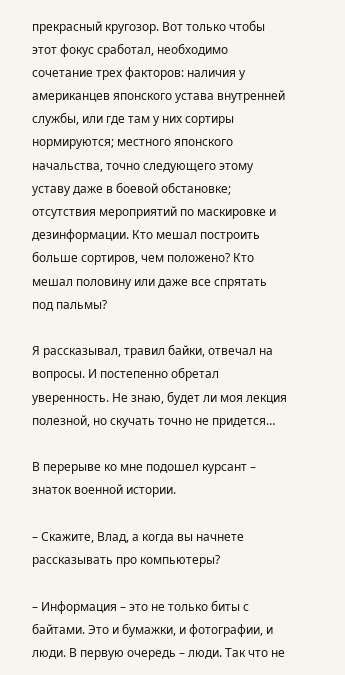прекрасный кругозор. Вот только чтобы этот фокус сработал, необходимо сочетание трех факторов: наличия у американцев японского устава внутренней службы, или где там у них сортиры нормируются; местного японского начальства, точно следующего этому уставу даже в боевой обстановке; отсутствия мероприятий по маскировке и дезинформации. Кто мешал построить больше сортиров, чем положено? Кто мешал половину или даже все спрятать под пальмы?

Я рассказывал, травил байки, отвечал на вопросы. И постепенно обретал уверенность. Не знаю, будет ли моя лекция полезной, но скучать точно не придется…

В перерыве ко мне подошел курсант – знаток военной истории.

– Скажите, Влад, а когда вы начнете рассказывать про компьютеры?

– Информация – это не только биты с байтами. Это и бумажки, и фотографии, и люди. В первую очередь – люди. Так что не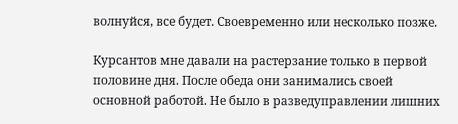волнуйся, все будет. Своевременно или несколько позже.

Курсантов мне давали на растерзание только в первой половине дня. После обеда они занимались своей основной работой. Не было в разведуправлении лишних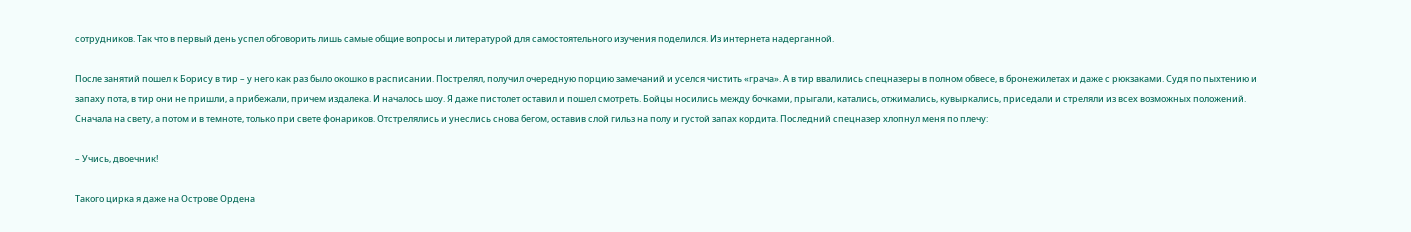сотрудников. Так что в первый день успел обговорить лишь самые общие вопросы и литературой для самостоятельного изучения поделился. Из интернета надерганной.

После занятий пошел к Борису в тир – у него как раз было окошко в расписании. Пострелял, получил очередную порцию замечаний и уселся чистить «грача». А в тир ввалились спецназеры в полном обвесе, в бронежилетах и даже с рюкзаками. Судя по пыхтению и запаху пота, в тир они не пришли, а прибежали, причем издалека. И началось шоу. Я даже пистолет оставил и пошел смотреть. Бойцы носились между бочками, прыгали, катались, отжимались, кувыркались, приседали и стреляли из всех возможных положений. Сначала на свету, а потом и в темноте, только при свете фонариков. Отстрелялись и унеслись снова бегом, оставив слой гильз на полу и густой запах кордита. Последний спецназер хлопнул меня по плечу:

– Учись, двоечник!

Такого цирка я даже на Острове Ордена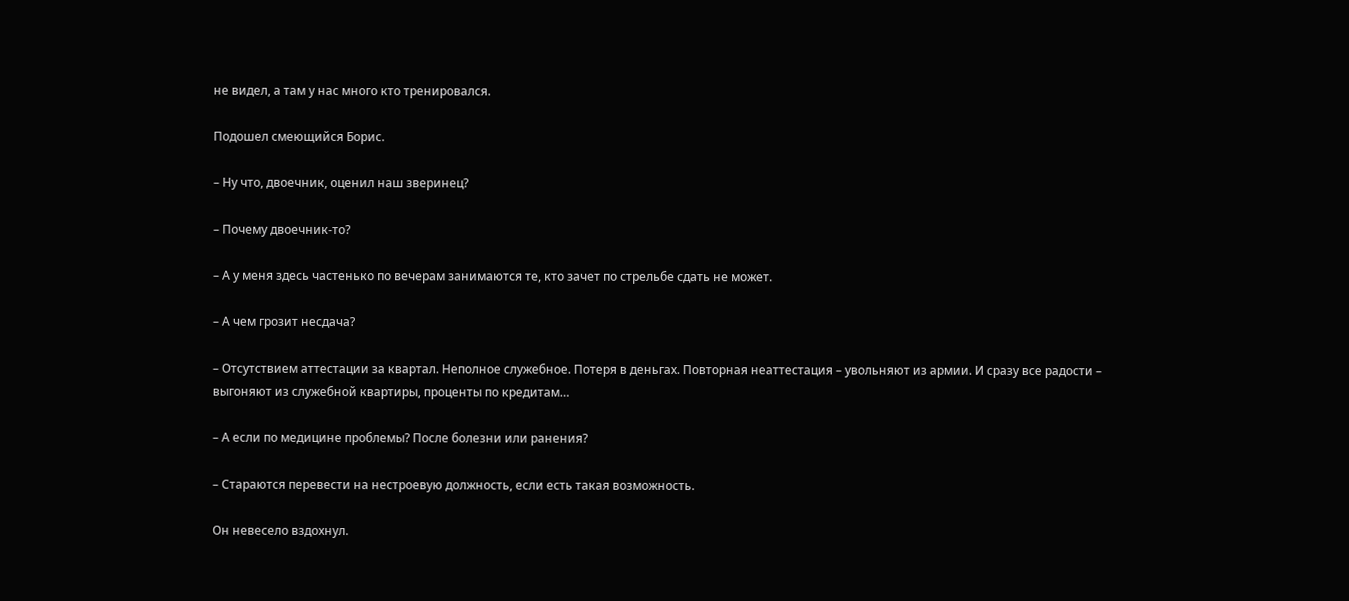не видел, а там у нас много кто тренировался.

Подошел смеющийся Борис.

– Ну что, двоечник, оценил наш зверинец?

– Почему двоечник-то?

– А у меня здесь частенько по вечерам занимаются те, кто зачет по стрельбе сдать не может.

– А чем грозит несдача?

– Отсутствием аттестации за квартал. Неполное служебное. Потеря в деньгах. Повторная неаттестация – увольняют из армии. И сразу все радости – выгоняют из служебной квартиры, проценты по кредитам…

– А если по медицине проблемы? После болезни или ранения?

– Стараются перевести на нестроевую должность, если есть такая возможность.

Он невесело вздохнул.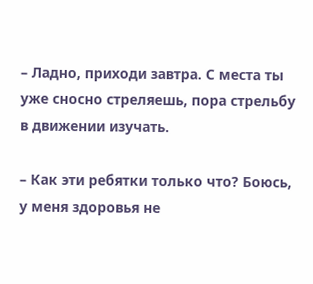– Ладно, приходи завтра. С места ты уже сносно стреляешь, пора стрельбу в движении изучать.

– Как эти ребятки только что? Боюсь, у меня здоровья не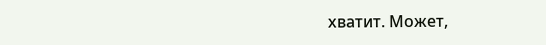хватит. Может,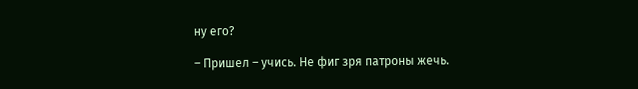ну его?

– Пришел – учись. Не фиг зря патроны жечь.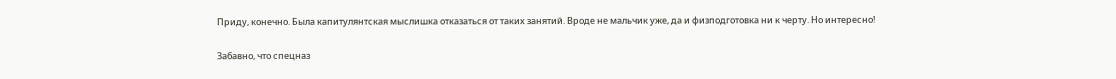Приду, конечно. Была капитулянтская мыслишка отказаться от таких занятий. Вроде не мальчик уже, да и физподготовка ни к черту. Но интересно!

Забавно, что спецназ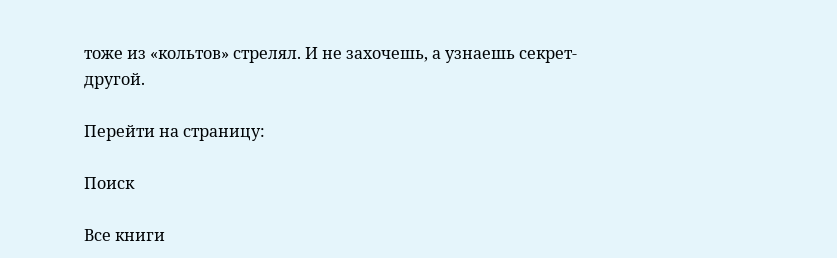тоже из «кольтов» стрелял. И не захочешь, а узнаешь секрет-другой.

Перейти на страницу:

Поиск

Все книги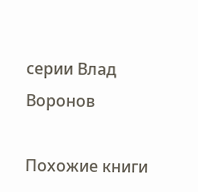серии Влад Воронов

Похожие книги